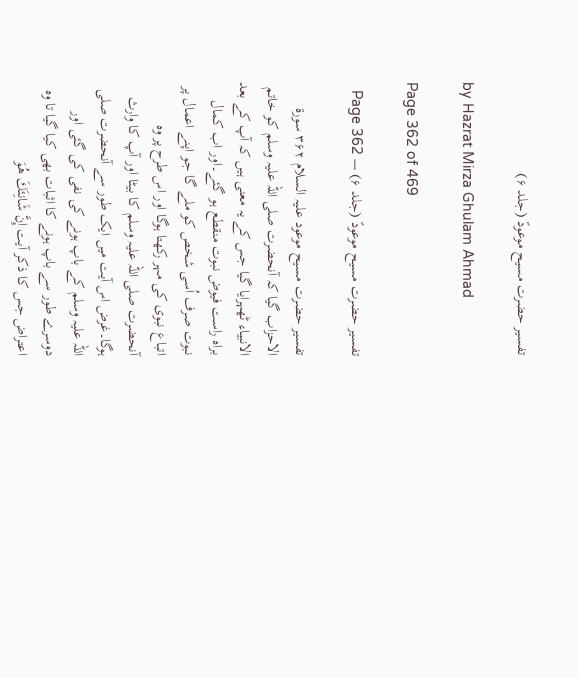تفسیر حضرت مسیح موعودؑ (جلد ۶)

by Hazrat Mirza Ghulam Ahmad

Page 362 of 469

تفسیر حضرت مسیح موعودؑ (جلد ۶) — Page 362

تفسیر حضرت مسیح موعود علیہ السلام ۳۶۲ سورة الاحزاب گیا کہ آنحضرت صلی اللہ علیہ وسلم کو خاتم الانبیاء ٹھہرایا گیا جس کے یہ معنی ہیں کہ آپ کے بعد براہ راست فیوض نبوت منقطع ہو گئے۔اور اب کمال نبوت صرف اُسی شخص کو ملے گا جو اپنے اعمال پر اتباع نبوی کی مہر رکھتا ہوگا اور اس طرح پر وہ آنحضرت صلی اللہ علیہ وسلم کا بیٹا اور آپ کا وارث ہوگا۔غرض اس آیت میں ایک طور سے آنحضرت صلی اللہ علیہ وسلم کے باپ ہونے کی نفی کی گئی اور دوسرے طور سے باپ ہونے کا اثبات بھی کیا گیا تا وہ اعتراض جس کا ذکر آیت إِنَّ شَانِئَكَ هُوَ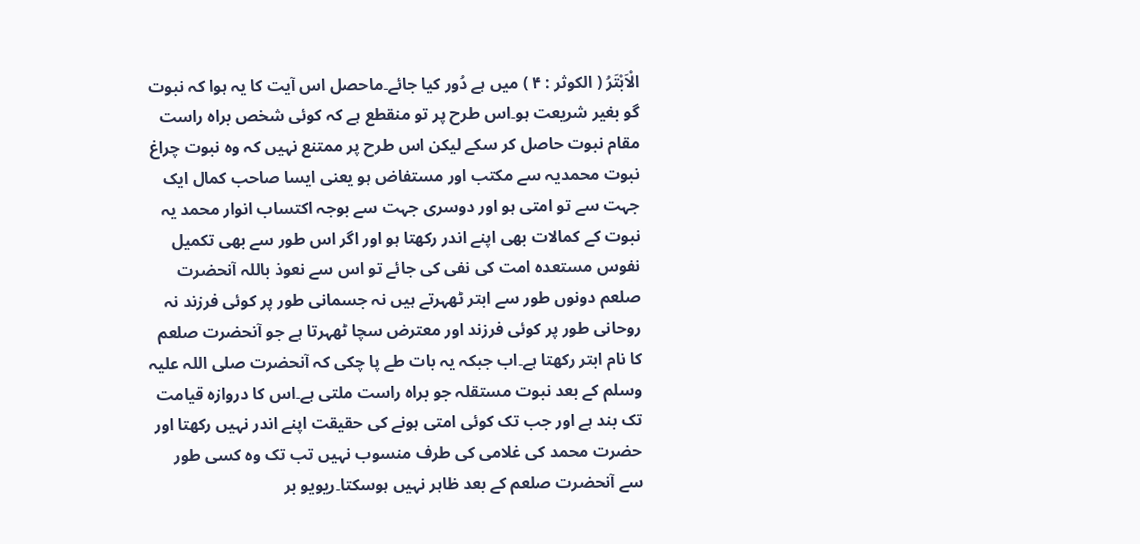الْاَبْتَرُ ( الکوثر : ۴ ) میں ہے دُور کیا جائے۔ماحصل اس آیت کا یہ ہوا کہ نبوت گو بغیر شریعت ہو۔اس طرح پر تو منقطع ہے کہ کوئی شخص براہ راست مقام نبوت حاصل کر سکے لیکن اس طرح پر ممتنع نہیں کہ وہ نبوت چراغ نبوت محمدیہ سے مکتب اور مستفاض ہو یعنی ایسا صاحب کمال ایک جہت سے تو امتی ہو اور دوسری جہت سے بوجہ اکتساب انوار محمد یہ نبوت کے کمالات بھی اپنے اندر رکھتا ہو اور اگر اس طور سے بھی تکمیل نفوس مستعدہ امت کی نفی کی جائے تو اس سے نعوذ باللہ آنحضرت صلعم دونوں طور سے ابتر ٹھہرتے ہیں نہ جسمانی طور پر کوئی فرزند نہ روحانی طور پر کوئی فرزند اور معترض سچا ٹھہرتا ہے جو آنحضرت صلعم کا نام ابتر رکھتا ہے۔اب جبکہ یہ بات طے پا چکی کہ آنحضرت صلی اللہ علیہ وسلم کے بعد نبوت مستقلہ جو براہ راست ملتی ہے۔اس کا دروازہ قیامت تک بند ہے اور جب تک کوئی امتی ہونے کی حقیقت اپنے اندر نہیں رکھتا اور حضرت محمد کی غلامی کی طرف منسوب نہیں تب تک وہ کسی طور سے آنحضرت صلعم کے بعد ظاہر نہیں ہوسکتا۔ریویو بر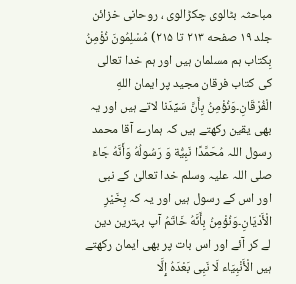مباحثہ بٹالوی چکڑالوی ، روحانی خزائن جلد ۱۹ صفحه ۲۱۳ تا ۲۱۵) مُسْلِمُونَ نُؤْمِنُ بِکتاب ہم مسلمان ہیں اور ہم خدا تعالی کی کتاب فرقان مجید پر ایمان اللهِ الْفُرْقَانِ۔وَنُؤْمِنُ بِأَنَّ سَيِّدَنا لاتے ہیں اور یہ بھی یقین رکھتے ہیں کہ ہمارے آقا محمد رسول اللہ مُحَمَّدًا نَبِيُّة وَ رَسُولُهُ وَأَنَّهُ جَاءَ صلی اللہ علیہ وسلم خدا تعالیٰ کے نبی اور اس کے رسول ہیں اور یہ کہ بِخَيْرِ الْأَدْيَانِ۔وَنُؤْمِنُ بِأَنَّهُ خَاتَمُ آپ بہترین دین لے کر آئے اور اس بات پر بھی ایمان رکھتے ہیں الْأَنْبِيَاء لَا نَبِى بَعْدَهُ إِلَّا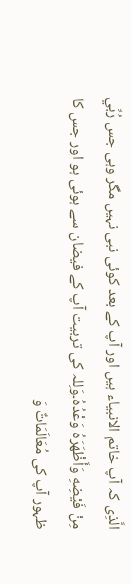الَّذِی کہ آپ خاتم الانبیاء ہیں اور آپ کے بعد کوئی نبی نہیں مگر وہی جس رُبِّي مِنْ فَيْضِهِ وَأَظْهَرَهُ وَعْدُهُ۔وَلِلہ کی تربیت آپ کے فیضان سے ہوئی ہو اور جس کا ظہور آپ کی مُعَالَمَاتٌ وَ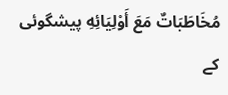مُخَاطَبَاتٌ مَعَ أَوْلِيَائِهِ پیشگوئی کے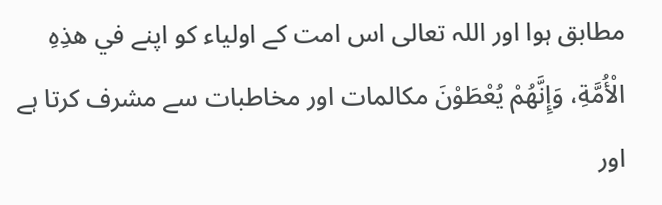مطابق ہوا اور اللہ تعالی اس امت کے اولیاء کو اپنے في هذِهِ الْأُمَّةِ، وَإِنَّهُمْ يُعْطَوْنَ مكالمات اور مخاطبات سے مشرف کرتا ہے اور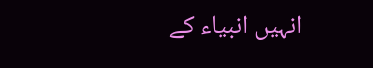انہیں انبیاء کے